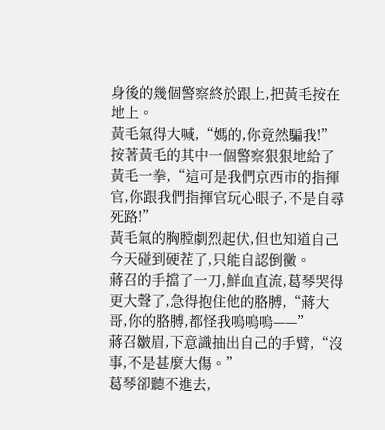身後的幾個警察終於跟上,把黃毛按在地上。
黃毛氣得大喊,“媽的,你竟然騙我!”
按著黃毛的其中一個警察狠狠地給了黃毛一拳,“這可是我們京西市的指揮官,你跟我們指揮官玩心眼子,不是自尋死路!”
黃毛氣的胸膛劇烈起伏,但也知道自己今天碰到硬茬了,只能自認倒黴。
蔣召的手擋了一刀,鮮血直流,葛琴哭得更大聲了,急得抱住他的胳膊,“蔣大哥,你的胳膊,都怪我嗚嗚嗚——”
蔣召皺眉,下意識抽出自己的手臂,“沒事,不是甚麼大傷。”
葛琴卻聽不進去,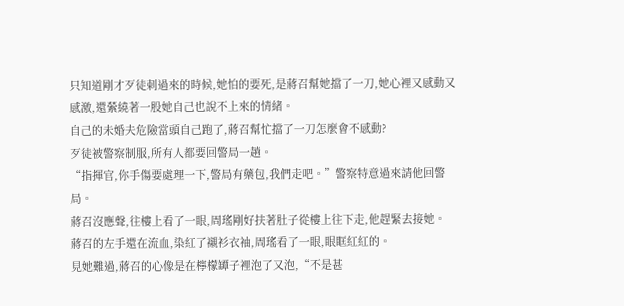只知道剛才歹徒刺過來的時候,她怕的要死,是蔣召幫她擋了一刀,她心裡又感動又感激,還縈繞著一股她自己也說不上來的情緒。
自己的未婚夫危險當頭自己跑了,蔣召幫忙擋了一刀怎麼會不感動?
歹徒被警察制服,所有人都要回警局一趟。
“指揮官,你手傷要處理一下,警局有藥包,我們走吧。”警察特意過來請他回警局。
蔣召沒應聲,往樓上看了一眼,周瑤剛好扶著肚子從樓上往下走,他趕緊去接她。
蔣召的左手還在流血,染紅了襯衫衣袖,周瑤看了一眼,眼眶紅紅的。
見她難過,蔣召的心像是在檸檬罈子裡泡了又泡,“不是甚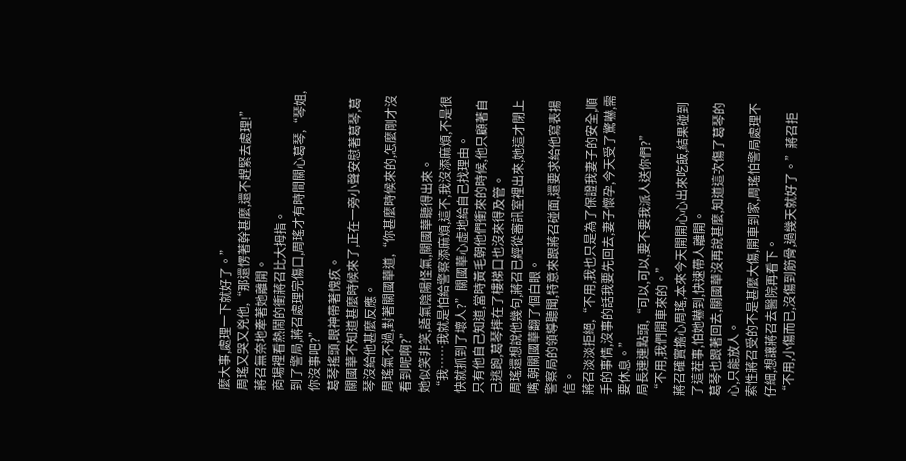麼大事,處理一下就好了。”
周瑤又哭又兇他,“那還愣著幹甚麼,還不趕緊去處理!”
蔣召無奈地牽著她離開。
商場裡看熱鬧的衝蔣召比大拇指。
到了警局,蔣召處理完傷口,周瑤才有時間關心葛琴,“琴姐,你沒事吧?”
葛琴搖頭,眼神帶著愧疚。
關國華不知道甚麼時候來了,正在一旁小聲安慰著葛琴,葛琴沒給他甚麼反應。
周瑤氣不過,對著關國華道,“你甚麼時候來的,怎麼剛才沒看到呢啊?”
她似笑非笑,語氣陰陽怪氣,關國華聽得出來。
“我……我就是怕給警察添麻煩,這不,我沒添麻煩,不是很快就抓到了壞人?”關國華心虛地給自己找理由。
只有他自己知道,當時黃毛朝他們衝來的時候,他只顧著自己逃跑,葛琴摔在了樓梯口也沒來得及管。
周瑤還想說他幾句,蔣召已經從審訊室裡出來,她這才閉上嘴,朝關國華翻了個白眼。
警察局的領導聽聞,特意來跟蔣召碰面,還要求給他寫表揚信。
蔣召淡淡拒絕,“不用,我也只是為了保證我妻子的安全,順手的事情,沒事的話我要先回去,妻子懷孕,今天受了驚嚇,需要休息。”
局長連連點頭,“可以,可以,要不要我派人送你們?”
“不用,我們開車來的。”
蔣召確實擔心周瑤,本來今天開開心心出來吃飯,結果碰到了這茬事,怕她嚇到,快速帶人離開。
葛琴也跟著回去,關國華沒再說甚麼,知道這次傷了葛琴的心,只能放人。
索性蔣召受的不是甚麼大傷,開車到家,周瑤怕警局處理不仔細,想讓蔣召去醫院再看下。
“不用,小傷而已,沒傷到筋骨,過幾天就好了。”蔣召拒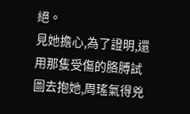絕。
見她擔心,為了證明,還用那隻受傷的胳膊試圖去抱她,周瑤氣得兇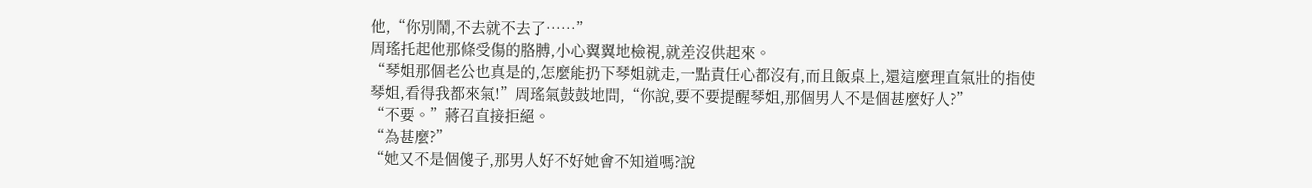他,“你別鬧,不去就不去了……”
周瑤托起他那條受傷的胳膊,小心翼翼地檢視,就差沒供起來。
“琴姐那個老公也真是的,怎麼能扔下琴姐就走,一點責任心都沒有,而且飯桌上,還這麼理直氣壯的指使琴姐,看得我都來氣!”周瑤氣鼓鼓地問,“你說,要不要提醒琴姐,那個男人不是個甚麼好人?”
“不要。”蔣召直接拒絕。
“為甚麼?”
“她又不是個傻子,那男人好不好她會不知道嗎?說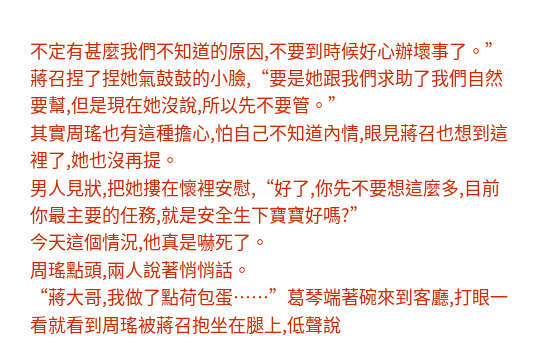不定有甚麼我們不知道的原因,不要到時候好心辦壞事了。”蔣召捏了捏她氣鼓鼓的小臉,“要是她跟我們求助了我們自然要幫,但是現在她沒說,所以先不要管。”
其實周瑤也有這種擔心,怕自己不知道內情,眼見蔣召也想到這裡了,她也沒再提。
男人見狀,把她摟在懷裡安慰,“好了,你先不要想這麼多,目前你最主要的任務,就是安全生下寶寶好嗎?”
今天這個情況,他真是嚇死了。
周瑤點頭,兩人說著悄悄話。
“蔣大哥,我做了點荷包蛋……”葛琴端著碗來到客廳,打眼一看就看到周瑤被蔣召抱坐在腿上,低聲說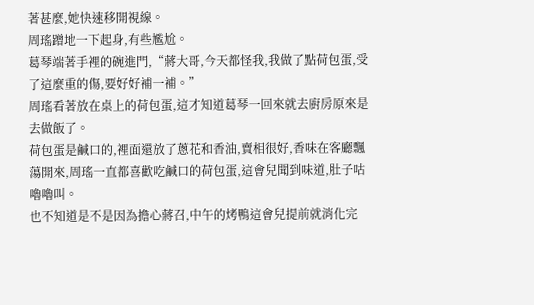著甚麼,她快速移開視線。
周瑤蹭地一下起身,有些尷尬。
葛琴端著手裡的碗進門,“蔣大哥,今天都怪我,我做了點荷包蛋,受了這麼重的傷,要好好補一補。”
周瑤看著放在桌上的荷包蛋,這才知道葛琴一回來就去廚房原來是去做飯了。
荷包蛋是鹹口的,裡面還放了蔥花和香油,賣相很好,香味在客廳飄蕩開來,周瑤一直都喜歡吃鹹口的荷包蛋,這會兒聞到味道,肚子咕嚕嚕叫。
也不知道是不是因為擔心蔣召,中午的烤鴨這會兒提前就消化完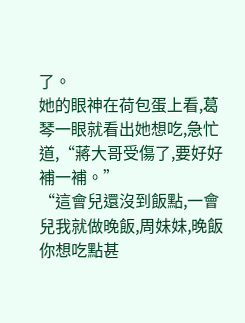了。
她的眼神在荷包蛋上看,葛琴一眼就看出她想吃,急忙道,“蔣大哥受傷了,要好好補一補。”
“這會兒還沒到飯點,一會兒我就做晚飯,周妹妹,晚飯你想吃點甚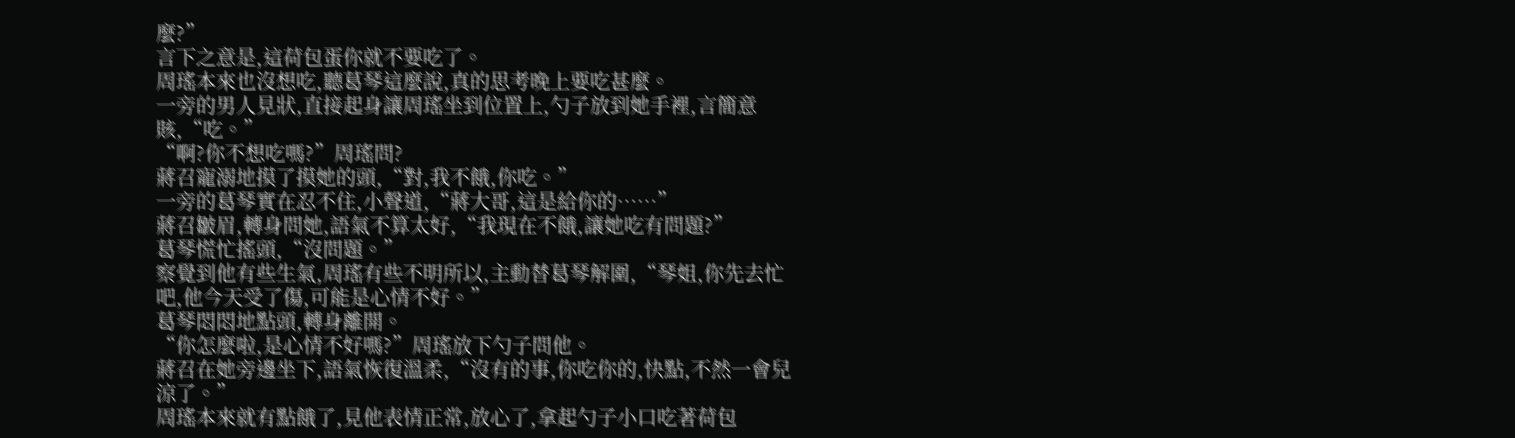麼?”
言下之意是,這荷包蛋你就不要吃了。
周瑤本來也沒想吃,聽葛琴這麼說,真的思考晚上要吃甚麼。
一旁的男人見狀,直接起身讓周瑤坐到位置上,勺子放到她手裡,言簡意賅,“吃。”
“啊?你不想吃嗎?”周瑤問?
蔣召寵溺地摸了摸她的頭,“對,我不餓,你吃。”
一旁的葛琴實在忍不住,小聲道,“蔣大哥,這是給你的……”
蔣召皺眉,轉身問她,語氣不算太好,“我現在不餓,讓她吃有問題?”
葛琴慌忙搖頭,“沒問題。”
察覺到他有些生氣,周瑤有些不明所以,主動替葛琴解圍,“琴姐,你先去忙吧,他今天受了傷,可能是心情不好。”
葛琴悶悶地點頭,轉身離開。
“你怎麼啦,是心情不好嗎?”周瑤放下勺子問他。
蔣召在她旁邊坐下,語氣恢復溫柔,“沒有的事,你吃你的,快點,不然一會兒涼了。”
周瑤本來就有點餓了,見他表情正常,放心了,拿起勺子小口吃著荷包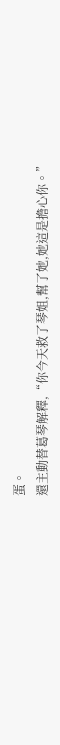蛋。
還主動替葛琴解釋,“你今天救了琴姐,幫了她,她這是擔心你。”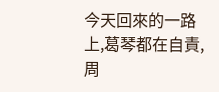今天回來的一路上,葛琴都在自責,周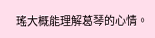瑤大概能理解葛琴的心情。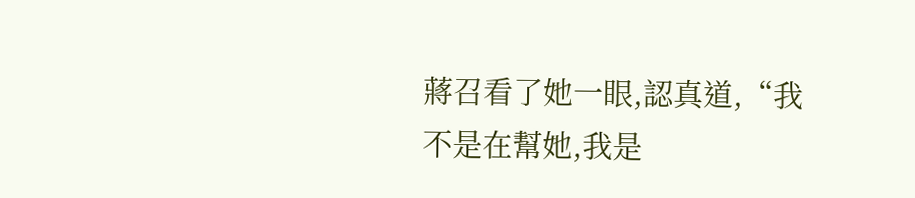蔣召看了她一眼,認真道,“我不是在幫她,我是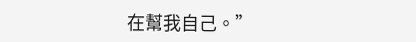在幫我自己。”